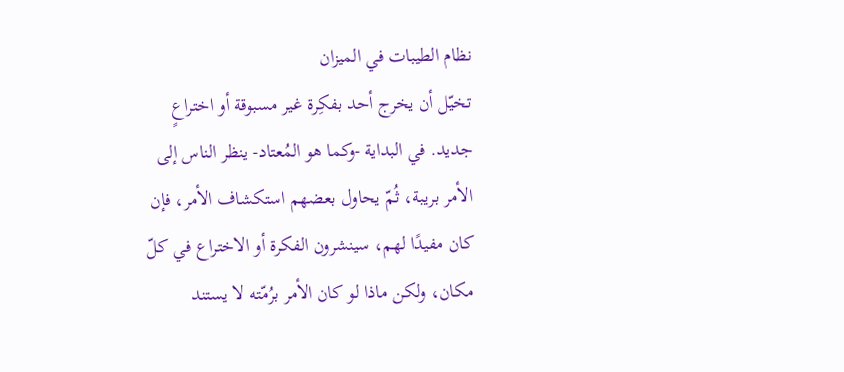نظام الطيبات في الميزان
تخيّل أن يخرج أحد بفكِرة غير مسبوقة أو اختراعٍ جديد. في البداية -وكما هو المُعتاد- ينظر الناس إلى الأمر بريبة، ثُمّ يحاول بعضهم استكشاف الأمر، فإن كان مفيدًا لهم، سينشرون الفكرة أو الاختراع في كلّ مكان، ولكن ماذا لو كان الأمر برُمّته لا يستند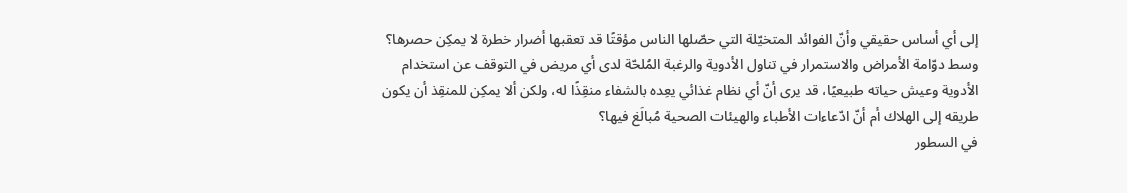إلى أي أساس حقيقي وأنّ الفوائد المتخيّلة التي حصّلها الناس مؤقتًا قد تعقبها أضرار خطرة لا يمكِن حصرها؟
وسط دوّامة الأمراض والاستمرار في تناول الأدوية والرغبة المُلحّة لدى أي مريض في التوقف عن استخدام الأدوية وعيش حياته طبيعيًا، قد يرى أنّ أي نظام غذائي يعِده بالشفاء منقِذًا له، ولكن ألا يمكِن للمنقِذ أن يكون طريقه إلى الهلاك أم أنّ ادّعاءات الأطباء والهيئات الصحية مُبالَغ فيها؟
في السطور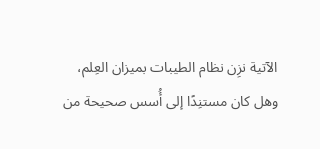الآتية نزِن نظام الطيبات بميزان العِلم، وهل كان مستنِدًا إلى أُسس صحيحة من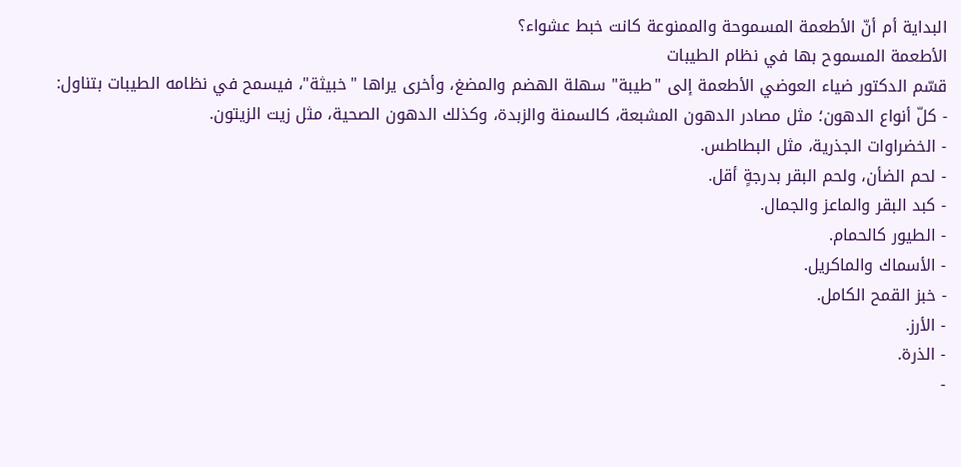البداية أم أنّ الأطعمة المسموحة والممنوعة كانت خبط عشواء؟
الأطعمة المسموح بها في نظام الطيبات
قسّم الدكتور ضياء العوضي الأطعمة إلى "طيبة" سهلة الهضم والمضغ، وأخرى يراها "خبيثة"، فيسمح في نظامه الطيبات بتناول:
- كلّ أنواع الدهون؛ مثل مصادر الدهون المشبعة، كالسمنة والزبدة، وكذلك الدهون الصحية، مثل زيت الزيتون.
- الخضراوات الجذرية، مثل البطاطس.
- لحم الضأن، ولحم البقر بدرجةٍ أقل.
- كبد البقر والماعز والجمال.
- الطيور كالحمام.
- الأسماك والماكريل.
- خبز القمح الكامل.
- الأرز.
- الذرة.
-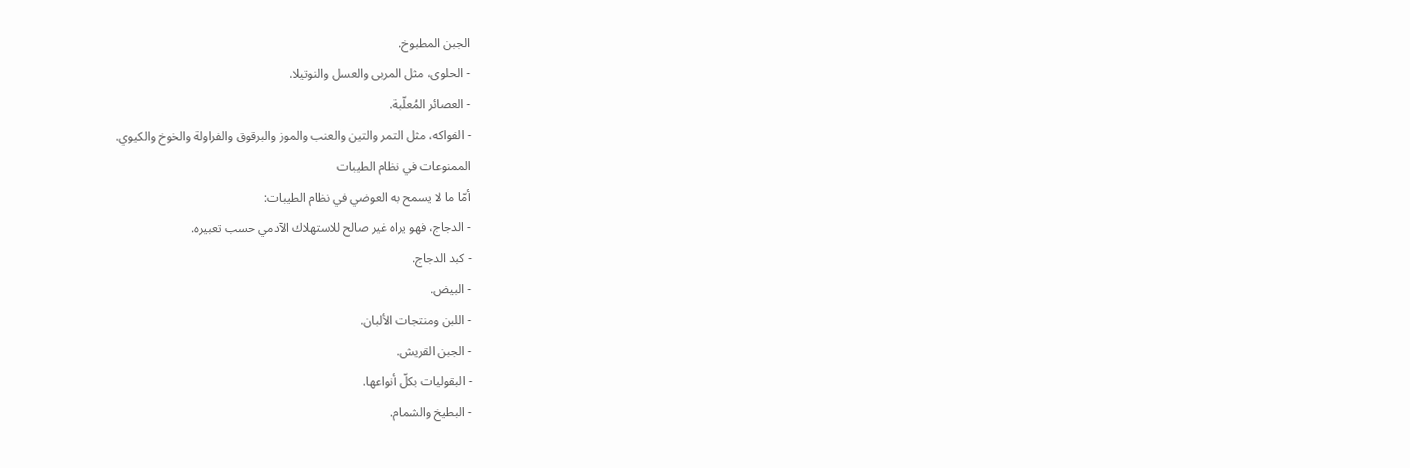الجبن المطبوخ.
- الحلوى، مثل المربى والعسل والنوتيلا.
- العصائر المُعلّبة.
- الفواكه، مثل التمر والتين والعنب والموز والبرقوق والفراولة والخوخ والكيوي.
الممنوعات في نظام الطيبات
أمّا ما لا يسمح به العوضي في نظام الطيبات:
- الدجاج، فهو يراه غير صالح للاستهلاك الآدمي حسب تعبيره.
- كبد الدجاج.
- البيض.
- اللبن ومنتجات الألبان.
- الجبن القريش.
- البقوليات بكلّ أنواعها.
- البطيخ والشمام.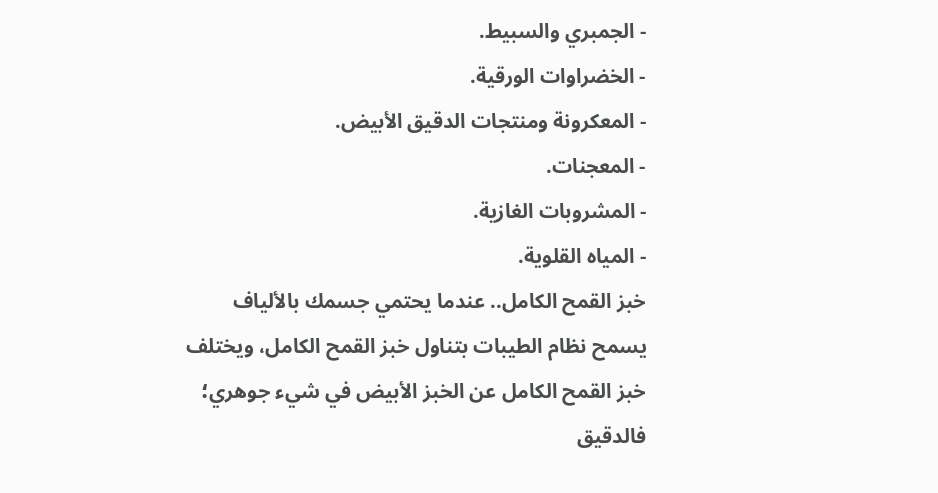- الجمبري والسبيط.
- الخضراوات الورقية.
- المعكرونة ومنتجات الدقيق الأبيض.
- المعجنات.
- المشروبات الغازية.
- المياه القلوية.
خبز القمح الكامل.. عندما يحتمي جسمك بالألياف
يسمح نظام الطيبات بتناول خبز القمح الكامل، ويختلف خبز القمح الكامل عن الخبز الأبيض في شيء جوهري؛ فالدقيق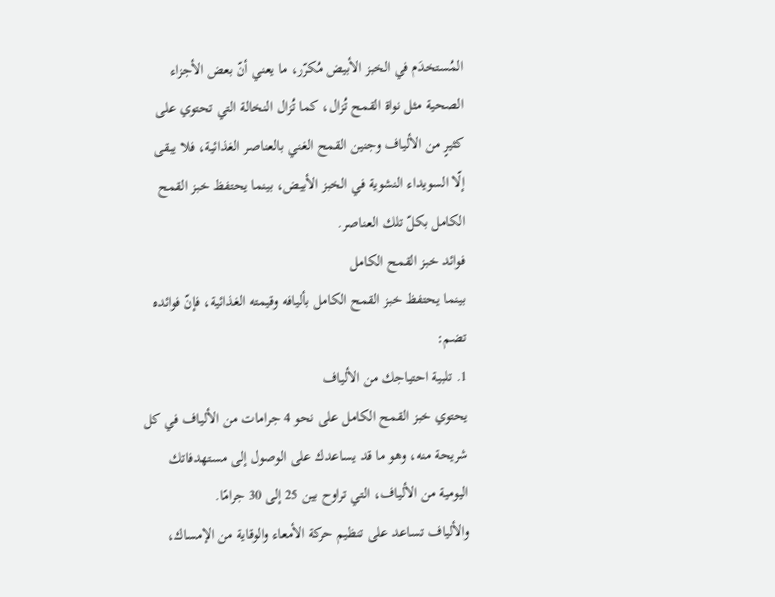المُستخدَم في الخبز الأبيض مُكرّر، ما يعني أنّ بعض الأجزاء الصحية مثل نواة القمح تُزال، كما تُزال النخالة التي تحتوي على كثيرٍ من الألياف وجنين القمح الغني بالعناصر الغذائية، فلا يبقى إلّا السويداء النشوية في الخبز الأبيض، بينما يحتفظ خبز القمح الكامل بكلّ تلك العناصر.
فوائد خبز القمح الكامل
بينما يحتفظ خبز القمح الكامل بأليافه وقيمته الغذائية، فإنّ فوائده تضم:
1. تلبية احتياجك من الألياف
يحتوي خبز القمح الكامل على نحو 4 جرامات من الألياف في كل شريحة منه، وهو ما قد يساعدك على الوصول إلى مستهدفاتك اليومية من الألياف، التي تراوح بين 25 إلى 30 جرامًا.
والألياف تساعد على تنظيم حركة الأمعاء والوقاية من الإمساك،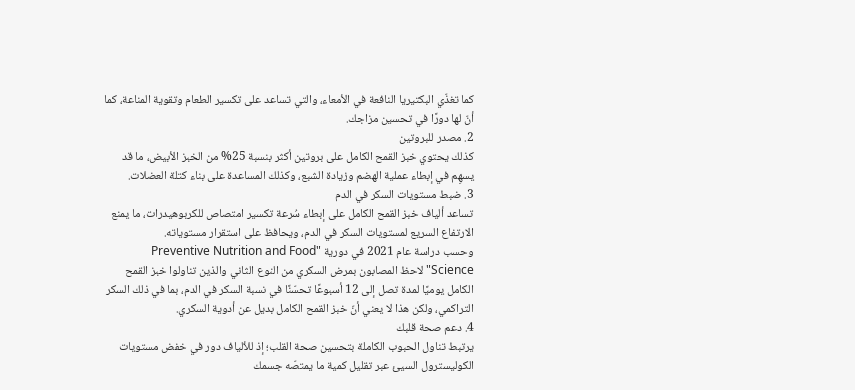كما تغذّي البكتيريا النافعة في الأمعاء، والتي تساعد على تكسير الطعام وتقوية المناعة، كما أنّ لها دورًا في تحسين مزاجك.
2. مصدر للبروتين
كذلك يحتوي خبز القمح الكامل على بروتين أكثر بنسبة 25% من الخبز الأبيض، ما قد يسهِم في إبطاء عملية الهضم وزيادة الشبع، وكذلك المساعدة على بناء كتلة العضلات.
3. ضبط مستويات السكر في الدم
تساعد ألياف خبز القمح الكامل على إبطاء سُرعة تكسير امتصاص للكربوهيدرات، ما يمنع الارتفاع السريع لمستويات السكر في الدم، ويحافظ على استقرار مستوياته.
وحسب دراسة عام 2021 في دورية "Preventive Nutrition and Food Science" لاحظ المصابون بمرض السكري من النوع الثاني والذين تناولوا خبز القمح الكامل يوميًا لمدة تصل إلى 12 أسبوعًا تحسّنًا في نسبة السكر في الدم، بما في ذلك السكر التراكمي، ولكن هذا لا يعني أنّ خبز القمح الكامل بديل عن أدوية السكري.
4. دعم صحة قلبك
يرتبط تناول الحبوب الكاملة بتحسين صحة القلب؛ إذ للألياف دور في خفض مستويات الكوليسترول السيئ عبر تقليل كمية ما يمتصّه جسمك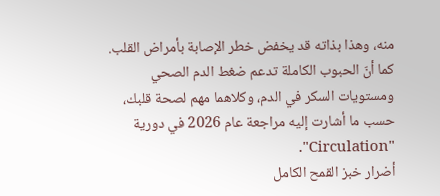منه، وهذا بذاته قد يخفض خطر الإصابة بأمراض القلب.
كما أنّ الحبوب الكاملة تدعم ضغط الدم الصحي ومستويات السكر في الدم، وكلاهما مهم لصحة قلبك، حسب ما أشارت إليه مراجعة عام 2026 في دورية "Circulation".
أضرار خبز القمح الكامل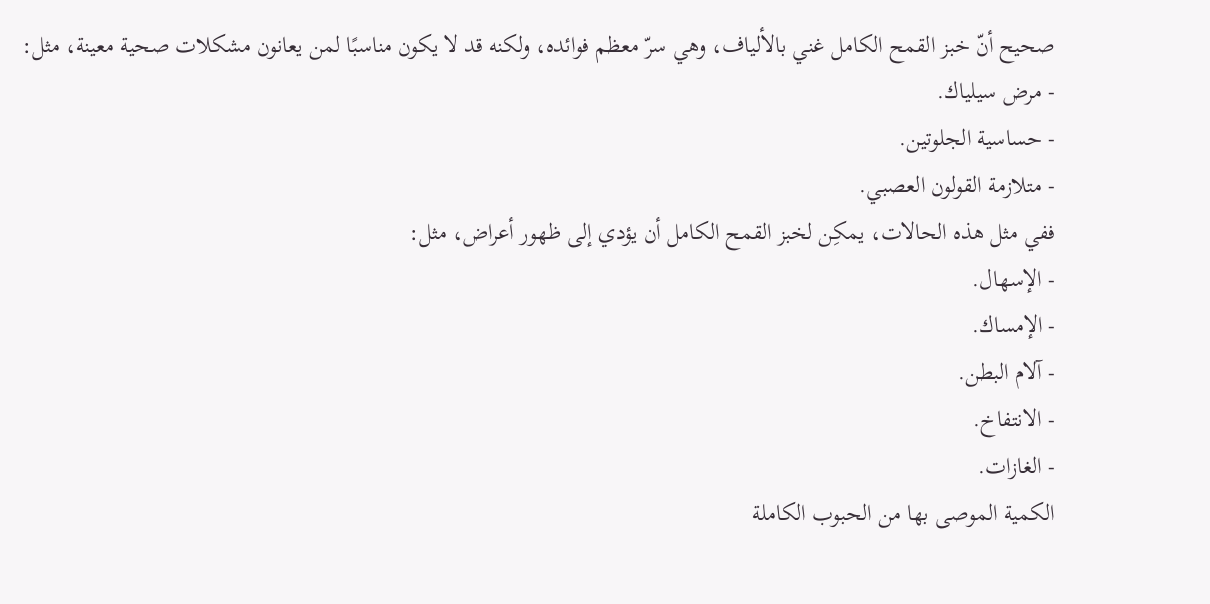صحيح أنّ خبز القمح الكامل غني بالألياف، وهي سرّ معظم فوائده، ولكنه قد لا يكون مناسبًا لمن يعانون مشكلات صحية معينة، مثل:
- مرض سيلياك.
- حساسية الجلوتين.
- متلازمة القولون العصبي.
ففي مثل هذه الحالات، يمكِن لخبز القمح الكامل أن يؤدي إلى ظهور أعراض، مثل:
- الإسهال.
- الإمساك.
- آلام البطن.
- الانتفاخ.
- الغازات.
الكمية الموصى بها من الحبوب الكاملة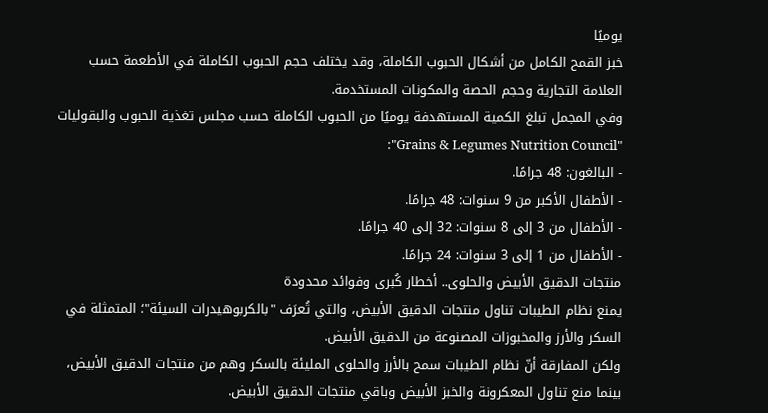يوميًا
خبز القمح الكامل من أشكال الحبوب الكاملة، وقد يختلف حجم الحبوب الكاملة في الأطعمة حسب العلامة التجارية وحجم الحصة والمكونات المستخدمة.
وفي المجمل تبلغ الكمية المستهدفة يوميًا من الحبوب الكاملة حسب مجلس تغذية الحبوب والبقوليات "Grains & Legumes Nutrition Council":
- البالغون: 48 جرامًا.
- الأطفال الأكبر من 9 سنوات: 48 جرامًا.
- الأطفال من 3 إلى 8 سنوات: 32 إلى 40 جرامًا.
- الأطفال من 1 إلى 3 سنوات: 24 جرامًا.
منتجات الدقيق الأبيض والحلوى.. أخطار كُبرى وفوائد محدودة
يمنع نظام الطيبات تناول منتجات الدقيق الأبيض، والتي تُعرَف "بالكربوهيدرات السيئة"؛ المتمثلة في السكر والأرز والمخبوزات المصنوعة من الدقيق الأبيض.
ولكن المفارقة أنّ نظام الطيبات سمح بالأرز والحلوى المليئة بالسكر وهم من منتجات الدقيق الأبيض، بينما منع تناول المعكرونة والخبز الأبيض وباقي منتجات الدقيق الأبيض.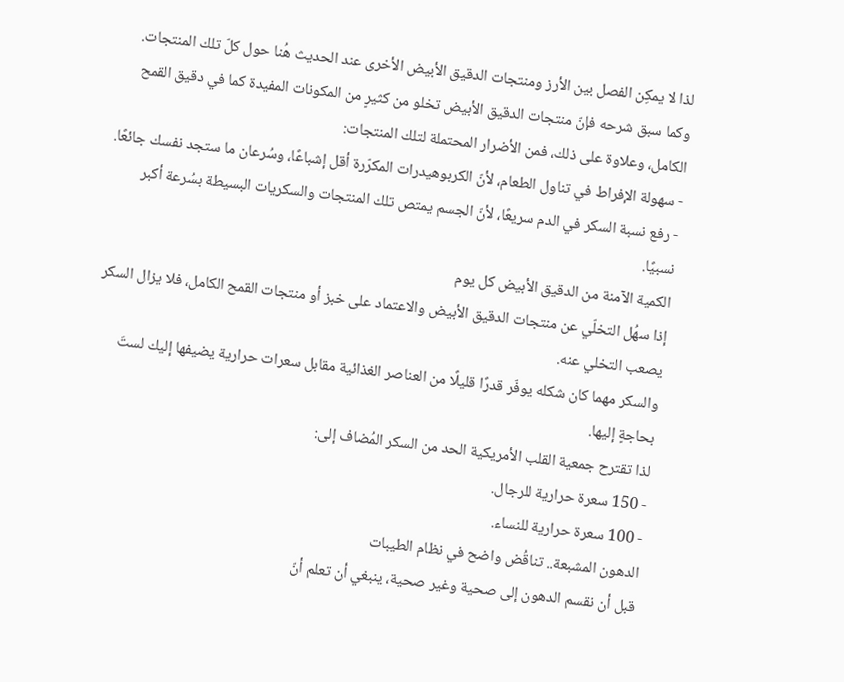لذا لا يمكِن الفصل بين الأرز ومنتجات الدقيق الأبيض الأخرى عند الحديث هُنا حول كلّ تلك المنتجات.
وكما سبق شرحه فإنّ منتجات الدقيق الأبيض تخلو من كثيرٍ من المكونات المفيدة كما في دقيق القمح الكامل، وعلاوة على ذلك، فمن الأضرار المحتملة لتلك المنتجات:
- سهولة الإفراط في تناول الطعام، لأنّ الكربوهيدرات المكرّرة أقل إشباعًا، وسُرعان ما ستجد نفسك جائعًا.
- رفع نسبة السكر في الدم سريعًا، لأنّ الجسم يمتص تلك المنتجات والسكريات البسيطة بسُرعة أكبر نسبيًا.
الكمية الآمنة من الدقيق الأبيض كل يوم
إذا سهُل التخلّي عن منتجات الدقيق الأبيض والاعتماد على خبز أو منتجات القمح الكامل، فلا يزال السكر يصعب التخلي عنه.
والسكر مهما كان شكله يوفّر قدرًا قليلًا من العناصر الغذائية مقابل سعرات حرارية يضيفها إليك لستَ بحاجةٍ إليها.
لذا تقترح جمعية القلب الأمريكية الحد من السكر المُضاف إلى:
- 150 سعرة حرارية للرجال.
- 100 سعرة حرارية للنساء.
الدهون المشبعة.. تناقُض واضح في نظام الطيبات
قبل أن نقسم الدهون إلى صحية وغير صحية، ينبغي أن تعلم أنّ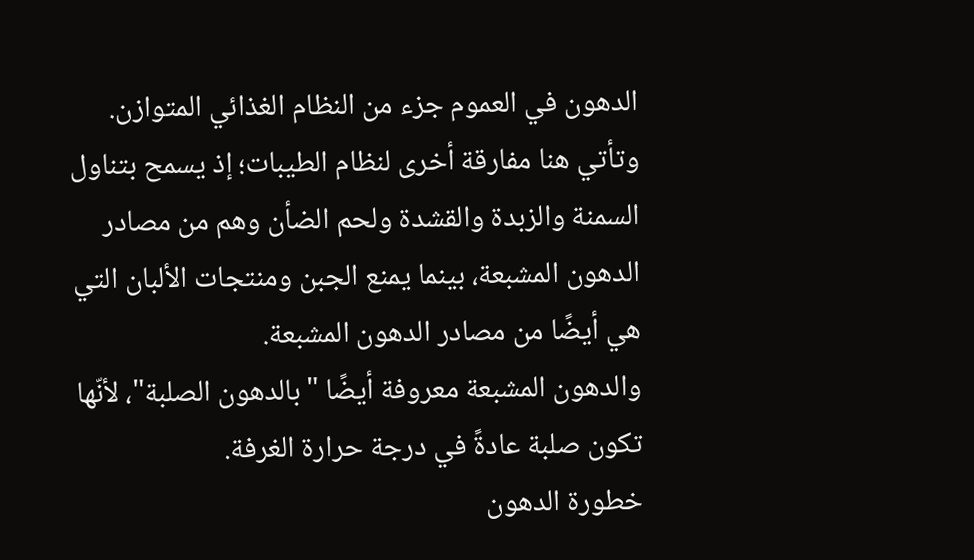الدهون في العموم جزء من النظام الغذائي المتوازن.
وتأتي هنا مفارقة أخرى لنظام الطيبات؛ إذ يسمح بتناول السمنة والزبدة والقشدة ولحم الضأن وهم من مصادر الدهون المشبعة، بينما يمنع الجبن ومنتجات الألبان التي هي أيضًا من مصادر الدهون المشبعة.
والدهون المشبعة معروفة أيضًا "بالدهون الصلبة"، لأنّها تكون صلبة عادةً في درجة حرارة الغرفة.
خطورة الدهون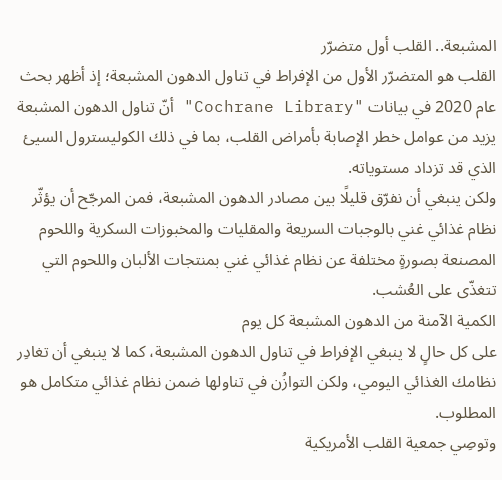المشبعة.. القلب أول متضرّر
القلب هو المتضرّر الأول من الإفراط في تناول الدهون المشبعة؛ إذ أظهر بحث عام 2020 في بيانات "Cochrane Library" أنّ تناول الدهون المشبعة يزيد من عوامل خطر الإصابة بأمراض القلب، بما في ذلك الكوليسترول السيئ الذي قد تزداد مستوياته.
ولكن ينبغي أن نفرّق قليلًا بين مصادر الدهون المشبعة، فمن المرجّح أن يؤثّر نظام غذائي غني بالوجبات السريعة والمقليات والمخبوزات السكرية واللحوم المصنعة بصورةٍ مختلفة عن نظام غذائي غني بمنتجات الألبان واللحوم التي تتغذّى على العُشب.
الكمية الآمنة من الدهون المشبعة كل يوم
على كل حالٍ لا ينبغي الإفراط في تناول الدهون المشبعة، كما لا ينبغي أن تغادِر نظامك الغذائي اليومي، ولكن التوازُن في تناولها ضمن نظام غذائي متكامل هو المطلوب.
وتوصِي جمعية القلب الأمريكية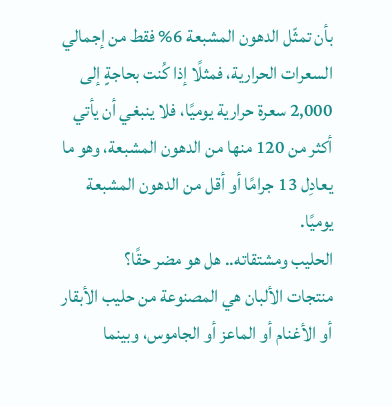بأن تمثّل الدهون المشبعة 6% فقط من إجمالي السعرات الحرارية، فمثلًا إذا كُنت بحاجةٍ إلى 2,000 سعرة حرارية يوميًا، فلا ينبغي أن يأتي أكثر من 120 منها من الدهون المشبعة، وهو ما يعادِل 13 جرامًا أو أقل من الدهون المشبعة يوميًا.
الحليب ومشتقاته.. هل هو مضر حقًا؟
منتجات الألبان هي المصنوعة من حليب الأبقار أو الأغنام أو الماعز أو الجاموس، وبينما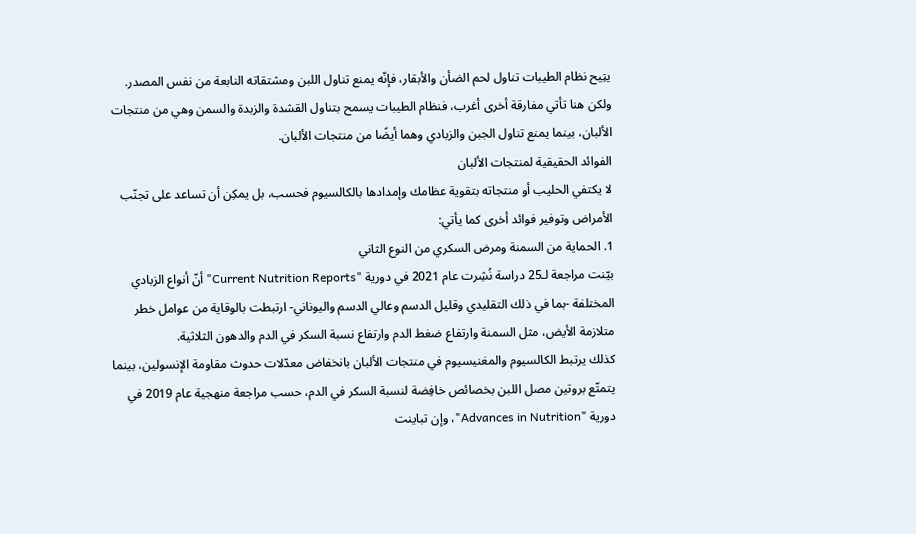يتِيح نظام الطيبات تناول لحم الضأن والأبقار، فإنّه يمنع تناول اللبن ومشتقاته النابعة من نفس المصدر.
ولكن هنا تأتي مفارقة أخرى أغرب، فنظام الطيبات يسمح بتناول القشدة والزبدة والسمن وهي من منتجات الألبان، بينما يمنع تناول الجبن والزبادي وهما أيضًا من منتجات الألبان.
الفوائد الحقيقية لمنتجات الألبان
لا يكتفي الحليب أو منتجاته بتقوية عظامك وإمدادها بالكالسيوم فحسب، بل يمكِن أن تساعد على تجنّب الأمراض وتوفير فوائد أخرى كما يأتي:
1. الحماية من السمنة ومرض السكري من النوع الثاني
بيّنت مراجعة لـ25 دراسة نُشِرت عام 2021 في دورية "Current Nutrition Reports" أنّ أنواع الزبادي المختلفة -بما في ذلك التقليدي وقليل الدسم وعالي الدسم واليوناني- ارتبطت بالوقاية من عوامل خطر متلازمة الأيض، مثل السمنة وارتفاع ضغط الدم وارتفاع نسبة السكر في الدم والدهون الثلاثية.
كذلك يرتبط الكالسيوم والمغنيسيوم في منتجات الألبان بانخفاض معدّلات حدوث مقاومة الإنسولين، بينما يتمتّع بروتين مصل اللبن بخصائص خافِضة لنسبة السكر في الدم، حسب مراجعة منهجية عام 2019 في دورية "Advances in Nutrition"، وإن تباينت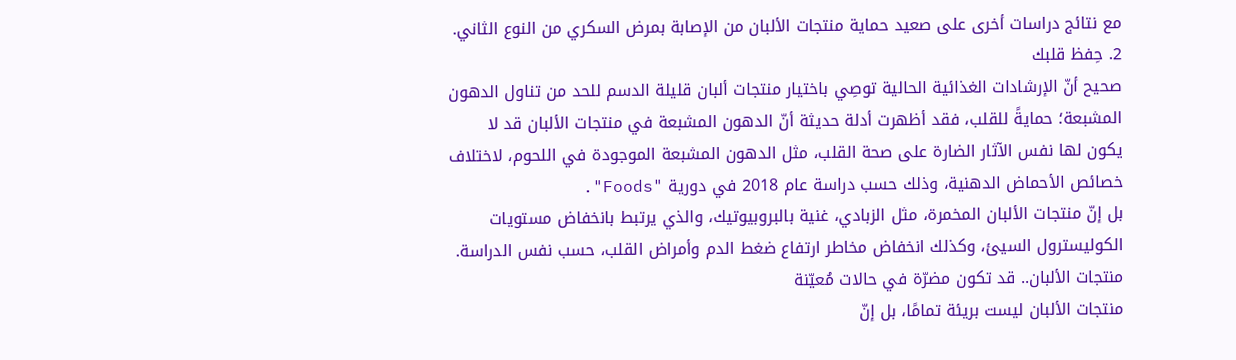مع نتائج دراسات أخرى على صعيد حماية منتجات الألبان من الإصابة بمرض السكري من النوع الثاني.
2. حِفظ قلبك
صحيح أنّ الإرشادات الغذائية الحالية توصِي باختيار منتجات ألبان قليلة الدسم للحد من تناول الدهون المشبعة؛ حمايةً للقلب، فقد أظهرت أدلة حديثة أنّ الدهون المشبعة في منتجات الألبان قد لا يكون لها نفس الآثار الضارة على صحة القلب، مثل الدهون المشبعة الموجودة في اللحوم، لاختلاف خصائص الأحماض الدهنية، وذلك حسب دراسة عام 2018 في دورية "Foods".
بل إنّ منتجات الألبان المخمرة، مثل الزبادي، غنية بالبروبيوتيك، والذي يرتبط بانخفاض مستويات الكوليسترول السيئ، وكذلك انخفاض مخاطر ارتفاع ضغط الدم وأمراض القلب، حسب نفس الدراسة.
منتجات الألبان.. قد تكون مضرّة في حالات مُعيّنة
منتجات الألبان ليست بريئة تمامًا، بل إنّ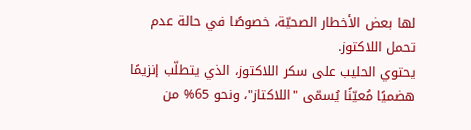لها بعض الأخطار الصحيّة، خصوصًا في حالة عدم تحمل اللاكتوز.
يحتوي الحليب على سكر اللاكتوز، الذي يتطلّب إنزيمًا هضميًا مُعيّنًا يُسمّى "اللاكتاز"، ونحو 65% من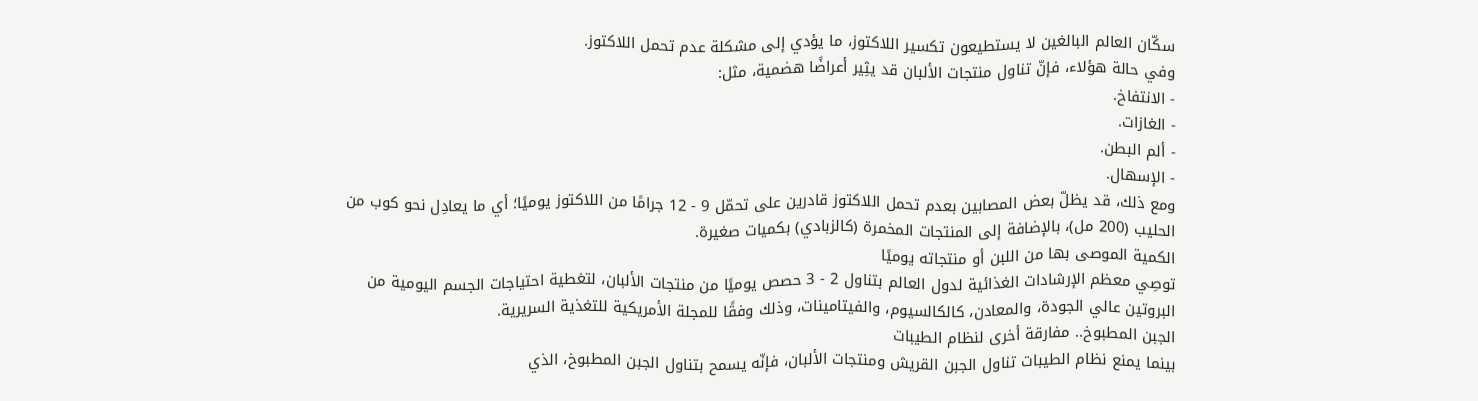سكّان العالم البالغين لا يستطيعون تكسير اللاكتوز، ما يؤدي إلى مشكلة عدم تحمل اللاكتوز.
وفي حالة هؤلاء، فإنّ تناول منتجات الألبان قد يثِير أعراضًا هضمية، مثل:
- الانتفاخ.
- الغازات.
- ألم البطن.
- الإسهال.
ومع ذلك، قد يظلّ بعض المصابين بعدم تحمل اللاكتوز قادرين على تحمّل 9 - 12 جرامًا من اللاكتوز يوميًا؛ أي ما يعادِل نحو كوب من الحليب (200 مل)، بالإضافة إلى المنتجات المخمرة (كالزبادي) بكميات صغيرة.
الكمية الموصى بها من اللبن أو منتجاته يوميًا
توصِي معظم الإرشادات الغذائية لدول العالم بتناول 2 - 3 حصص يوميًا من منتجات الألبان، لتغطية احتياجات الجسم اليومية من البروتين عالي الجودة، والمعادن، كالكالسيوم، والفيتامينات، وذلك وفقًا للمجلة الأمريكية للتغذية السريرية.
الجبن المطبوخ.. مفارقة أخرى لنظام الطيبات
بينما يمنع نظام الطيبات تناول الجبن القريش ومنتجات الألبان، فإنّه يسمح بتناول الجبن المطبوخ، الذي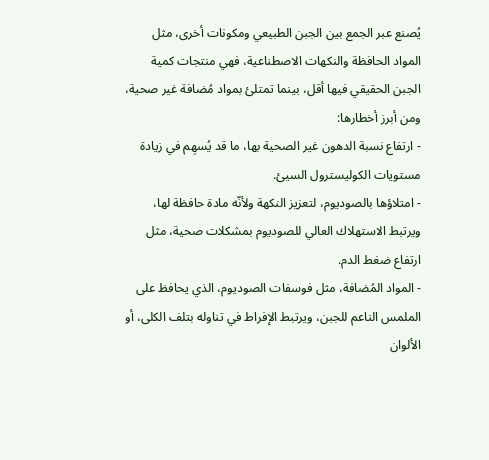يُصنع عبر الجمع بين الجبن الطبيعي ومكونات أخرى، مثل المواد الحافظة والنكهات الاصطناعية، فهي منتجات كمية الجبن الحقيقي فيها أقل، بينما تمتلئ بمواد مُضافة غير صحية، ومن أبرز أخطارها:
- ارتفاع نسبة الدهون غير الصحية بها، ما قد يُسهِم في زيادة مستويات الكوليسترول السيئ.
- امتلاؤها بالصوديوم، لتعزيز النكهة ولأنّه مادة حافظة لها، ويرتبط الاستهلاك العالي للصوديوم بمشكلات صحية، مثل ارتفاع ضغط الدم.
- المواد المُضافة، مثل فوسفات الصوديوم، الذي يحافظ على الملمس الناعم للجبن، ويرتبط الإفراط في تناوله بتلف الكلى، أو الألوان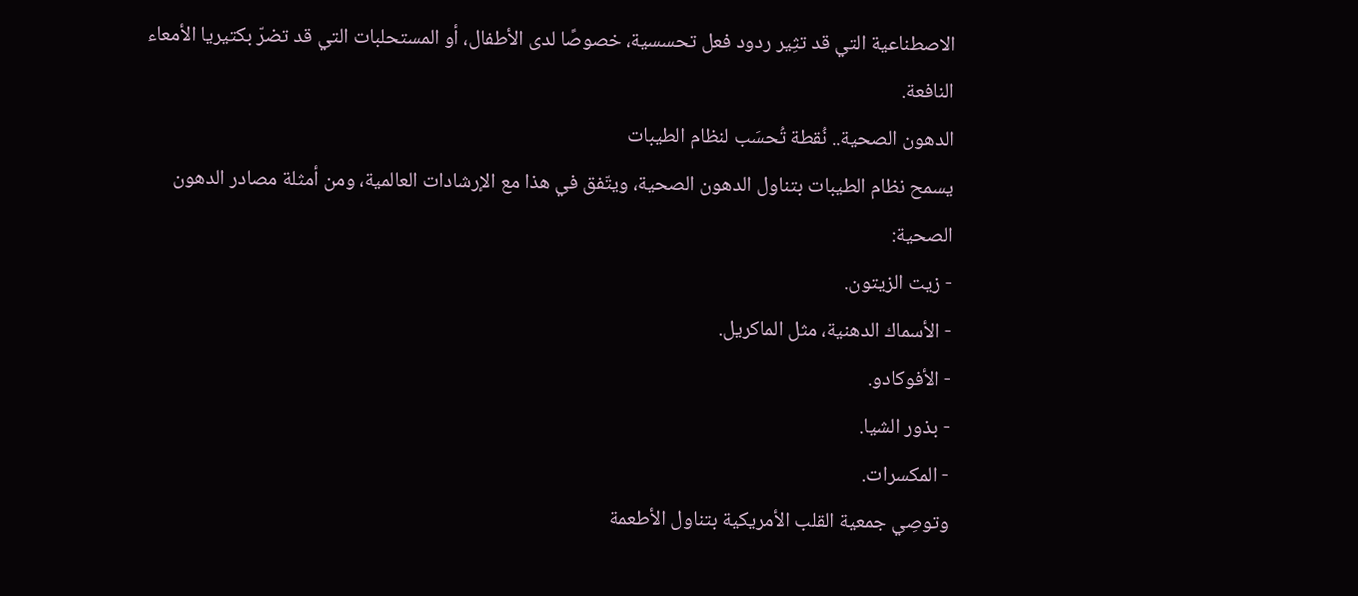الاصطناعية التي قد تثِير ردود فعل تحسسية، خصوصًا لدى الأطفال، أو المستحلبات التي قد تضرّ بكتيريا الأمعاء النافعة.
الدهون الصحية.. نُقطة تُحسَب لنظام الطيبات
يسمح نظام الطيبات بتناول الدهون الصحية، ويتّفق في هذا مع الإرشادات العالمية، ومن أمثلة مصادر الدهون الصحية:
- زيت الزيتون.
- الأسماك الدهنية، مثل الماكريل.
- الأفوكادو.
- بذور الشيا.
- المكسرات.
وتوصِي جمعية القلب الأمريكية بتناول الأطعمة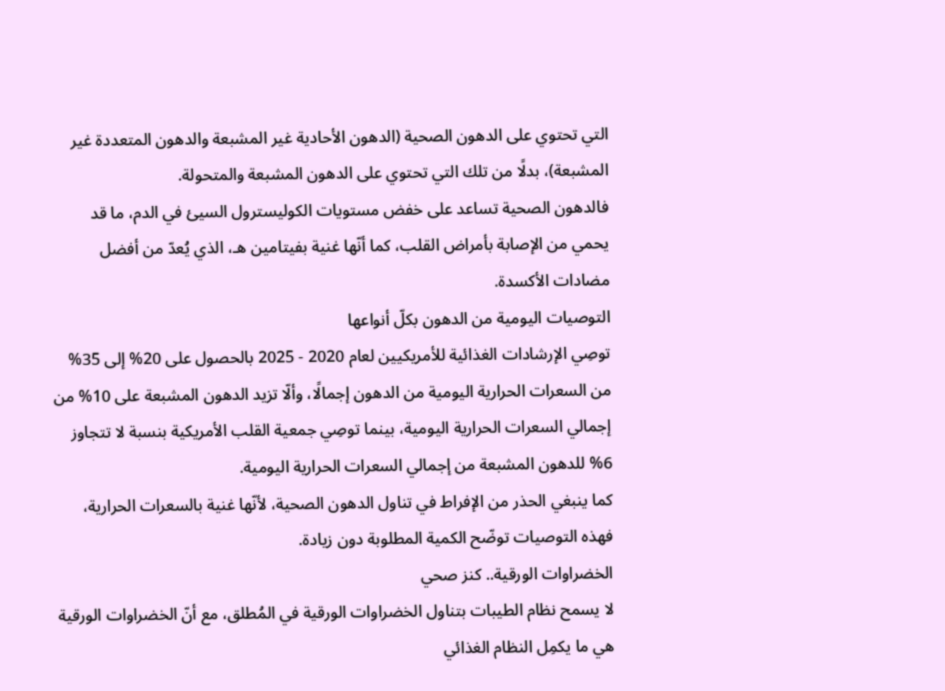التي تحتوي على الدهون الصحية (الدهون الأحادية غير المشبعة والدهون المتعددة غير المشبعة)، بدلًا من تلك التي تحتوي على الدهون المشبعة والمتحولة.
فالدهون الصحية تساعد على خفض مستويات الكوليسترول السيئ في الدم، ما قد يحمي من الإصابة بأمراض القلب، كما أنّها غنية بفيتامين هـ، الذي يُعدّ من أفضل مضادات الأكسدة.
التوصيات اليومية من الدهون بكلّ أنواعها
توصِي الإرشادات الغذائية للأمريكيين لعام 2020 - 2025 بالحصول على 20% إلى 35% من السعرات الحرارية اليومية من الدهون إجمالًا، وألّا تزيد الدهون المشبعة على 10% من إجمالي السعرات الحرارية اليومية، بينما توصِي جمعية القلب الأمريكية بنسبة لا تتجاوز 6% للدهون المشبعة من إجمالي السعرات الحرارية اليومية.
كما ينبغي الحذر من الإفراط في تناول الدهون الصحية، لأنّها غنية بالسعرات الحرارية، فهذه التوصيات توضّح الكمية المطلوبة دون زيادة.
الخضراوات الورقية.. كنز صحي
لا يسمح نظام الطيبات بتناول الخضراوات الورقية في المُطلق، مع أنّ الخضراوات الورقية هي ما يكمِل النظام الغذائي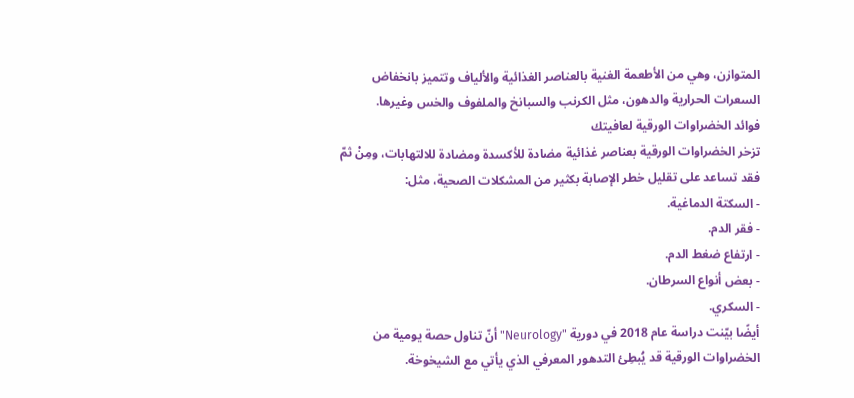المتوازن، وهي من الأطعمة الغنية بالعناصر الغذائية والألياف وتتميز بانخفاض السعرات الحرارية والدهون، مثل الكرنب والسبانخ والملفوف والخس وغيرها.
فوائد الخضراوات الورقية لعافيتك
تزخر الخضراوات الورقية بعناصر غذائية مضادة للأكسدة ومضادة للالتهابات، ومِنْ ثمّ فقد تساعد على تقليل خطر الإصابة بكثير من المشكلات الصحية، مثل:
- السكتة الدماغية.
- فقر الدم.
- ارتفاع ضغط الدم.
- بعض أنواع السرطان.
- السكري.
أيضًا بيّنت دراسة عام 2018 في دورية "Neurology" أنّ تناول حصة يومية من الخضراوات الورقية قد يُبطِئ التدهور المعرفي الذي يأتي مع الشيخوخة.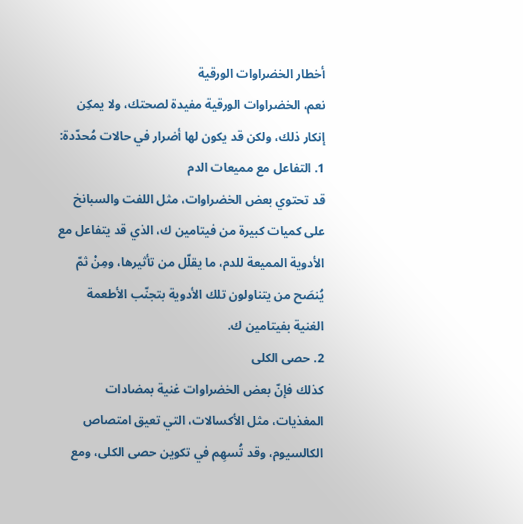أخطار الخضراوات الورقية
نعم، الخضراوات الورقية مفيدة لصحتك، ولا يمكِن إنكار ذلك، ولكن قد يكون لها أضرار في حالات مُحدّدة:
1. التفاعل مع مميعات الدم
قد تحتوي بعض الخضراوات، مثل اللفت والسبانخ على كميات كبيرة من فيتامين ك، الذي قد يتفاعل مع الأدوية المميعة للدم، ما يقلّل من تأثيرها، ومِنْ ثمّ يُنصَح من يتناولون تلك الأدوية بتجنّب الأطعمة الغنية بفيتامين ك.
2. حصى الكلى
كذلك فإنّ بعض الخضراوات غنية بمضادات المغذيات، مثل الأكسالات، التي تعيق امتصاص الكالسيوم، وقد تُسهِم في تكوين حصى الكلى، ومع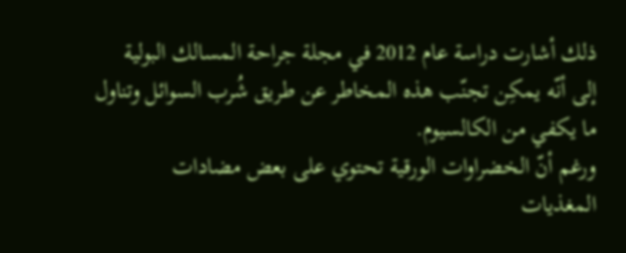ذلك أشارت دراسة عام 2012 في مجلة جراحة المسالك البولية إلى أنّه يمكِن تجنّب هذه المخاطر عن طريق شُرب السوائل وتناول ما يكفي من الكالسيوم.
ورغم أنّ الخضراوات الورقية تحتوي على بعض مضادات المغذيات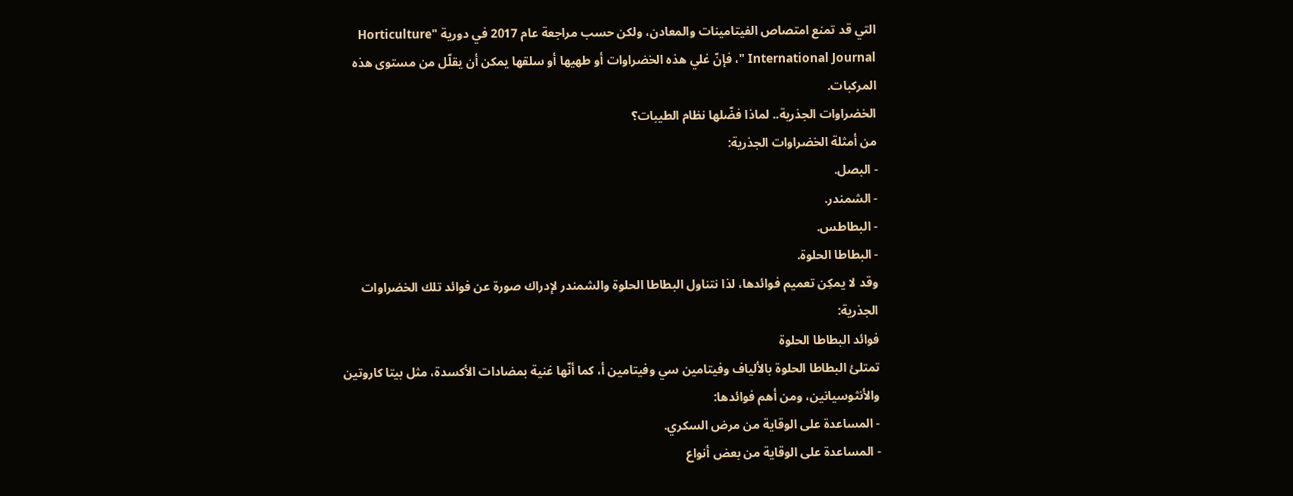التي قد تمنع امتصاص الفيتامينات والمعادن، ولكن حسب مراجعة عام 2017 في دورية "Horticulture International Journal "، فإنّ غلي هذه الخضراوات أو طهيها أو سلقها يمكن أن يقلّل من مستوى هذه المركبات.
الخضراوات الجذرية.. لماذا فضّلها نظام الطيبات؟
من أمثلة الخضراوات الجذرية:
- البصل.
- الشمندر.
- البطاطس.
- البطاطا الحلوة.
وقد لا يمكِن تعميم فوائدها، لذا نتناول البطاطا الحلوة والشمندر لإدراك صورة عن فوائد تلك الخضراوات الجذرية:
فوائد البطاطا الحلوة
تمتلئ البطاطا الحلوة بالألياف وفيتامين سي وفيتامين أ، كما أنّها غنية بمضادات الأكسدة، مثل بيتا كاروتين والأنثوسيانين، ومن أهم فوائدها:
- المساعدة على الوقاية من مرض السكري.
- المساعدة على الوقاية من بعض أنواع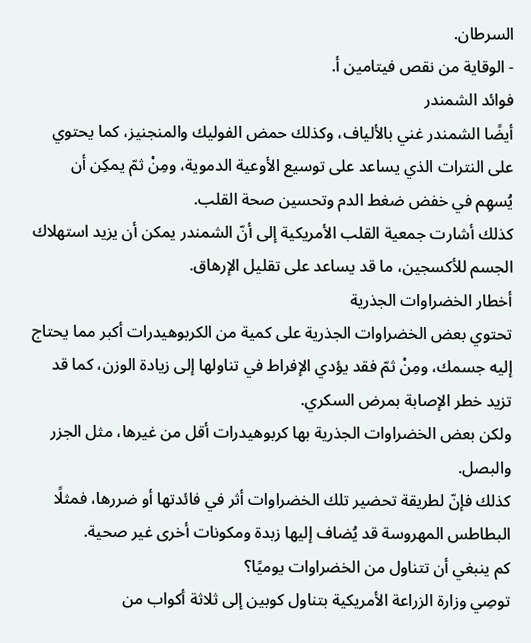السرطان.
- الوقاية من نقص فيتامين أ.
فوائد الشمندر
أيضًا الشمندر غني بالألياف، وكذلك حمض الفوليك والمنجنيز، كما يحتوي على النترات الذي يساعد على توسيع الأوعية الدموية، ومِنْ ثمّ يمكِن أن يُسهِم في خفض ضغط الدم وتحسين صحة القلب.
كذلك أشارت جمعية القلب الأمريكية إلى أنّ الشمندر يمكن أن يزيد استهلاك الجسم للأكسجين، ما قد يساعد على تقليل الإرهاق.
أخطار الخضراوات الجذرية
تحتوي بعض الخضراوات الجذرية على كمية من الكربوهيدرات أكبر مما يحتاج إليه جسمك، ومِنْ ثمّ فقد يؤدي الإفراط في تناولها إلى زيادة الوزن، كما قد تزيد خطر الإصابة بمرض السكري.
ولكن بعض الخضراوات الجذرية بها كربوهيدرات أقل من غيرها، مثل الجزر والبصل.
كذلك فإنّ لطريقة تحضير تلك الخضراوات أثر في فائدتها أو ضررها، فمثلًا البطاطس المهروسة قد يُضاف إليها زبدة ومكونات أخرى غير صحية.
كم ينبغي أن تتناول من الخضراوات يوميًا؟
توصِي وزارة الزراعة الأمريكية بتناول كوبين إلى ثلاثة أكواب من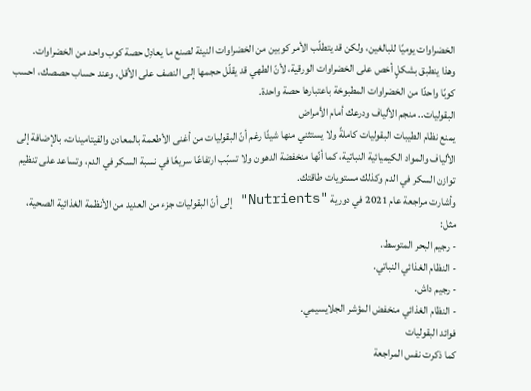الخضراوات يوميًا للبالغين، ولكن قد يتطلّب الأمر كوبين من الخضراوات النيئة لصنع ما يعادِل حصة كوب واحد من الخضراوات.
وهذا ينطبق بشكلٍ أخص على الخضراوات الورقية، لأنّ الطهي قد يقلّل حجمها إلى النصف على الأقل، وعند حساب حصصك، احسب كوبًا واحدًا من الخضراوات المطبوخة باعتبارها حصة واحدة.
البقوليات.. منجم الألياف ودرعك أمام الأمراض
يمنع نظام الطيبات البقوليات كاملةً ولا يستثني منها شيئًا رغم أنّ البقوليات من أغنى الأطعمة بالمعادن والفيتامينات، بالإضافة إلى الألياف والمواد الكيميائية النباتية، كما أنّها منخفضة الدهون ولا تسبّب ارتفاعًا سريعًا في نسبة السكر في الدم، وتساعد على تنظيم توازن السكر في الدم وكذلك مستويات طاقتك.
وأشارت مراجعة عام 2021 في دورية "Nutrients" إلى أنّ البقوليات جزء من العديد من الأنظمة الغذائية الصحية، مثل:
- رجيم البحر المتوسط.
- النظام الغذائي النباتي.
- رجيم داش.
- النظام الغذائي منخفض المؤشر الجلايسيمي.
فوائد البقوليات
كما ذكرت نفس المراجعة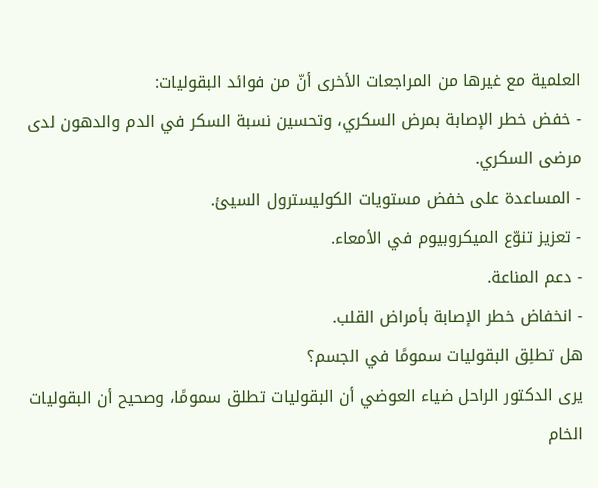العلمية مع غيرها من المراجعات الأخرى أنّ من فوائد البقوليات:
- خفض خطر الإصابة بمرض السكري، وتحسين نسبة السكر في الدم والدهون لدى مرضى السكري.
- المساعدة على خفض مستويات الكوليسترول السيئ.
- تعزيز تنوّع الميكروبيوم في الأمعاء.
- دعم المناعة.
- انخفاض خطر الإصابة بأمراض القلب.
هل تطلِق البقوليات سمومًا في الجسم؟
يرى الدكتور الراحل ضياء العوضي أن البقوليات تطلق سمومًا، وصحيح أن البقوليات الخام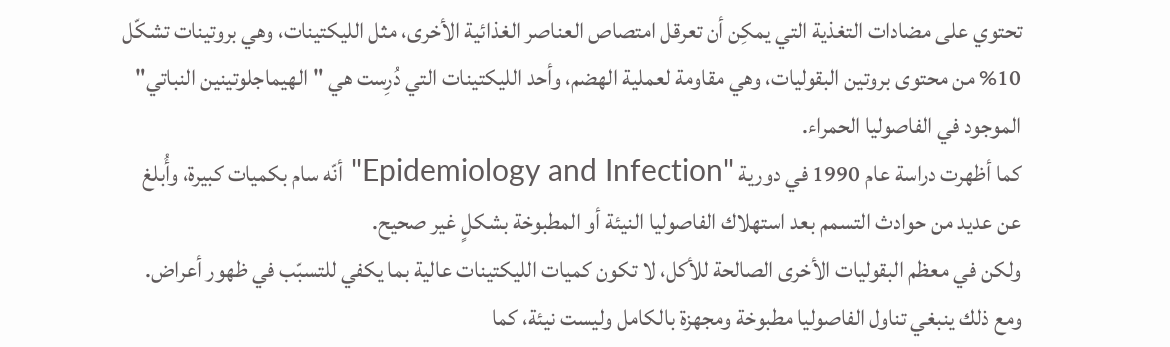تحتوي على مضادات التغذية التي يمكِن أن تعرقل امتصاص العناصر الغذائية الأخرى، مثل الليكتينات، وهي بروتينات تشكّل 10% من محتوى بروتين البقوليات، وهي مقاومة لعملية الهضم، وأحد الليكتينات التي دُرِست هي "الهيماجلوتينين النباتي" الموجود في الفاصوليا الحمراء.
كما أظهرت دراسة عام 1990 في دورية "Epidemiology and Infection" أنّه سام بكميات كبيرة، وأُبلغ عن عديد من حوادث التسمم بعد استهلاك الفاصوليا النيئة أو المطبوخة بشكلٍ غير صحيح.
ولكن في معظم البقوليات الأخرى الصالحة للأكل، لا تكون كميات الليكتينات عالية بما يكفي للتسبّب في ظهور أعراض.
ومع ذلك ينبغي تناول الفاصوليا مطبوخة ومجهزة بالكامل وليست نيئة، كما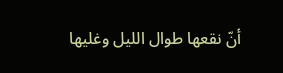أنّ نقعها طوال الليل وغليها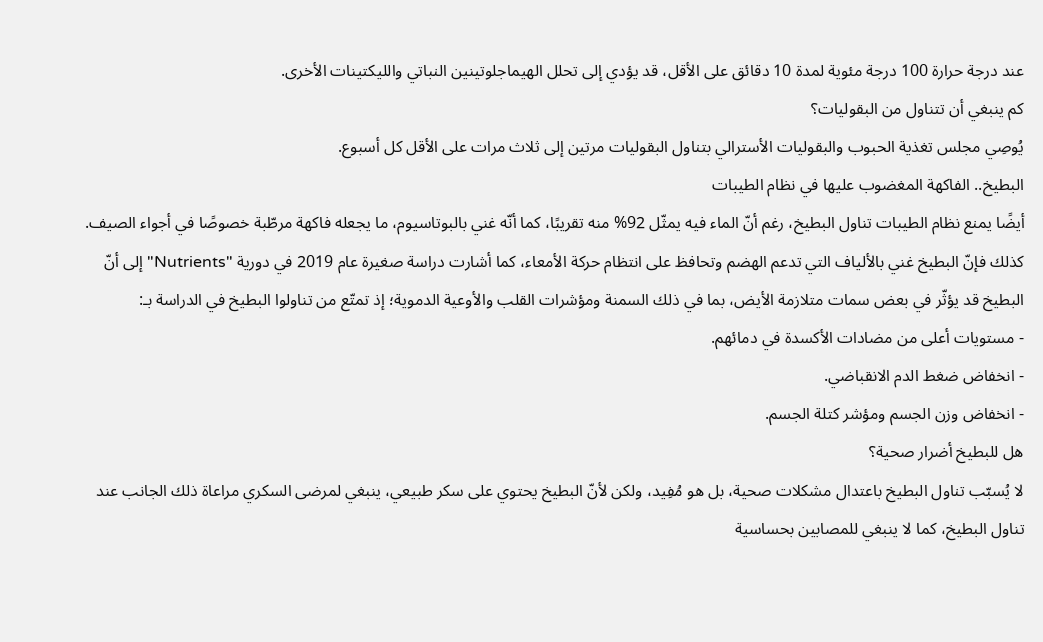عند درجة حرارة 100 درجة مئوية لمدة 10 دقائق على الأقل، قد يؤدي إلى تحلل الهيماجلوتينين النباتي والليكتينات الأخرى.
كم ينبغي أن تتناول من البقوليات؟
يُوصِي مجلس تغذية الحبوب والبقوليات الأسترالي بتناول البقوليات مرتين إلى ثلاث مرات على الأقل كل أسبوع.
البطيخ.. الفاكهة المغضوب عليها في نظام الطيبات
أيضًا يمنع نظام الطيبات تناول البطيخ، رغم أنّ الماء فيه يمثّل 92% منه تقريبًا، كما أنّه غني بالبوتاسيوم، ما يجعله فاكهة مرطّبة خصوصًا في أجواء الصيف.
كذلك فإنّ البطيخ غني بالألياف التي تدعم الهضم وتحافظ على انتظام حركة الأمعاء، كما أشارت دراسة صغيرة عام 2019 في دورية "Nutrients" إلى أنّ البطيخ قد يؤثّر في بعض سمات متلازمة الأيض، بما في ذلك السمنة ومؤشرات القلب والأوعية الدموية؛ إذ تمتّع من تناولوا البطيخ في الدراسة بـ:
- مستويات أعلى من مضادات الأكسدة في دمائهم.
- انخفاض ضغط الدم الانقباضي.
- انخفاض وزن الجسم ومؤشر كتلة الجسم.
هل للبطيخ أضرار صحية؟
لا يُسبّب تناول البطيخ باعتدال مشكلات صحية، بل هو مُفِيد، ولكن لأنّ البطيخ يحتوي على سكر طبيعي، ينبغي لمرضى السكري مراعاة ذلك الجانب عند تناول البطيخ، كما لا ينبغي للمصابين بحساسية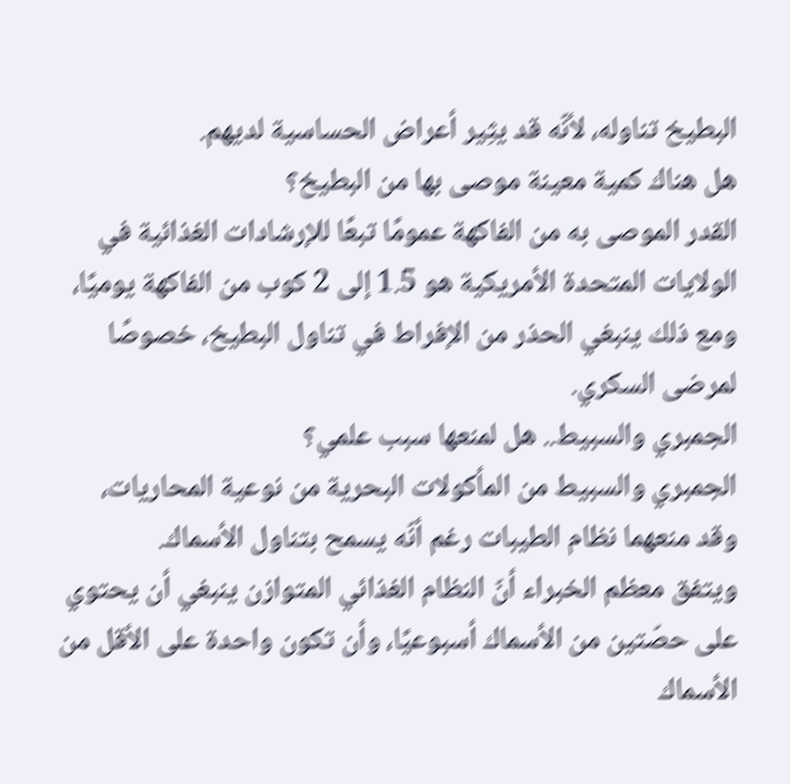البطيخ تناوله، لأنّه قد يثِير أعراض الحساسية لديهم.
هل هناك كمية معينة موصى بها من البطيخ؟
القدر الموصى به من الفاكهة عمومًا تبعًا للإرشادات الغذائية في الولايات المتحدة الأمريكية هو 1.5 إلى 2 كوب من الفاكهة يوميًا، ومع ذلك ينبغي الحذر من الإفراط في تناول البطيخ، خصوصًا لمرضى السكري.
الجمبري والسبيط.. هل لمنعها سبب علمي؟
الجمبري والسبيط من المأكولات البحرية من نوعية المحاريات، وقد منعهما نظام الطيبات رغم أنّه يسمح بتناول الأسماك.
ويتفق معظم الخبراء أنّ النظام الغذائي المتوازن ينبغي أن يحتوي على حصّتين من الأسماك أسبوعيًا، وأن تكون واحدة على الأقل من الأسماك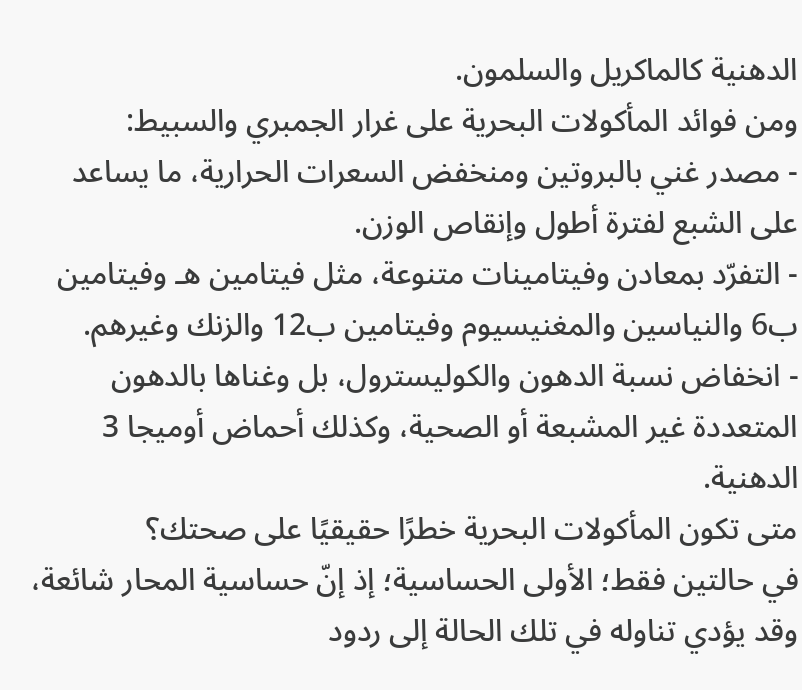الدهنية كالماكريل والسلمون.
ومن فوائد المأكولات البحرية على غرار الجمبري والسبيط:
- مصدر غني بالبروتين ومنخفض السعرات الحرارية، ما يساعد على الشبع لفترة أطول وإنقاص الوزن.
- التفرّد بمعادن وفيتامينات متنوعة، مثل فيتامين هـ وفيتامين ب6 والنياسين والمغنيسيوم وفيتامين ب12 والزنك وغيرهم.
- انخفاض نسبة الدهون والكوليسترول، بل وغناها بالدهون المتعددة غير المشبعة أو الصحية، وكذلك أحماض أوميجا 3 الدهنية.
متى تكون المأكولات البحرية خطرًا حقيقيًا على صحتك؟
في حالتين فقط؛ الأولى الحساسية؛ إذ إنّ حساسية المحار شائعة، وقد يؤدي تناوله في تلك الحالة إلى ردود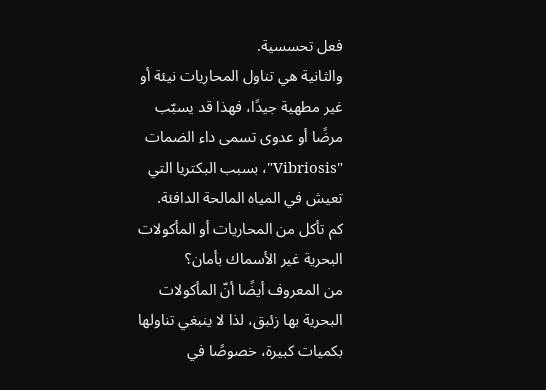فعل تحسسية.
والثانية هي تناول المحاريات نيئة أو غير مطهية جيدًا، فهذا قد يسبّب مرضًا أو عدوى تسمى داء الضمات "Vibriosis"، بسبب البكتريا التي تعيش في المياه المالحة الدافئة.
كم تأكل من المحاريات أو المأكولات البحرية غير الأسماك بأمان؟
من المعروف أيضًا أنّ المأكولات البحرية بها زئبق، لذا لا ينبغي تناولها بكميات كبيرة، خصوصًا في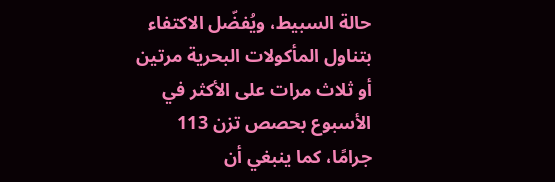حالة السبيط، ويُفضّل الاكتفاء بتناول المأكولات البحرية مرتين أو ثلاث مرات على الأكثر في الأسبوع بحصص تزن 113 جرامًا، كما ينبغي أن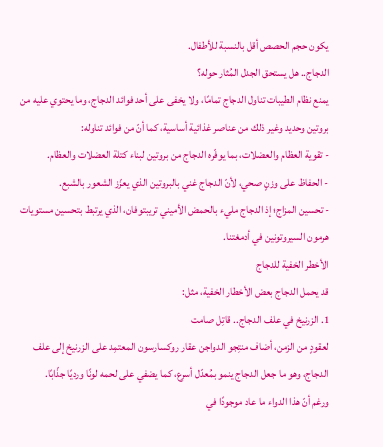يكون حجم الحصص أقل بالنسبة للأطفال.
الدجاج.. هل يستحق الجدل المُثار حوله؟
يمنع نظام الطيبات تناول الدجاج تمامًا، ولا يخفى على أحد فوائد الدجاج، وما يحتوي عليه من بروتين وحديد وغير ذلك من عناصر غذائية أساسية، كما أنّ من فوائد تناوله:
- تقوية العظام والعضلات، بما يوفّره الدجاج من بروتين لبناء كتلة العضلات والعظام.
- الحفاظ على وزنٍ صحي، لأنّ الدجاج غني بالبروتين الذي يعزّز الشعور بالشبع.
- تحسين المزاج؛ إذ الدجاج مليء بالحمض الأميني تريبتوفان، الذي يرتبط بتحسين مستويات هرمون السيروتونين في أدمغتنا.
الأخطر الخفية للدجاج
قد يحمل الدجاج بعض الأخطار الخفية، مثل:
1. الزرنيخ في علف الدجاج.. قاتِل صامت
لعقودٍ من الزمن، أضاف منتِجو الدواجن عقار روكسارسون المعتمِد على الزرنيخ إلى علف الدجاج، وهو ما جعل الدجاج ينمو بمُعدّل أسرع، كما يضفي على لحمه لونًا ورديًا جذّابًا.
ورغم أنّ هذا الدواء ما عاد موجودًا في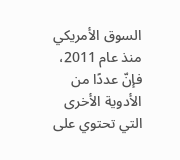السوق الأمريكي منذ عام 2011، فإنّ عددًا من الأدوية الأخرى التي تحتوي على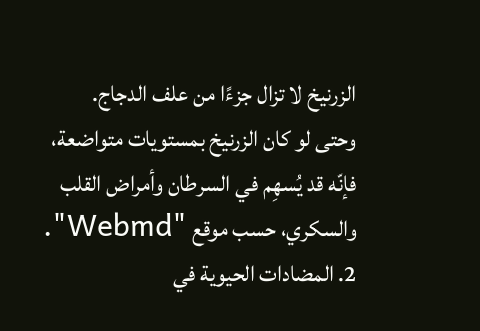الزرنيخ لا تزال جزءًا من علف الدجاج.
وحتى لو كان الزرنيخ بمستويات متواضعة، فإنّه قد يُسهِم في السرطان وأمراض القلب والسكري، حسب موقع "Webmd".
2. المضادات الحيوية في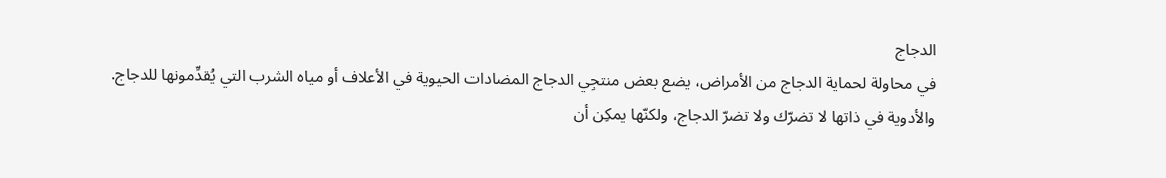الدجاج
في محاولة لحماية الدجاج من الأمراض، يضع بعض منتجِي الدجاج المضادات الحيوية في الأعلاف أو مياه الشرب التي يُقدِّمونها للدجاج.
والأدوية في ذاتها لا تضرّك ولا تضرّ الدجاج، ولكنّها يمكِن أن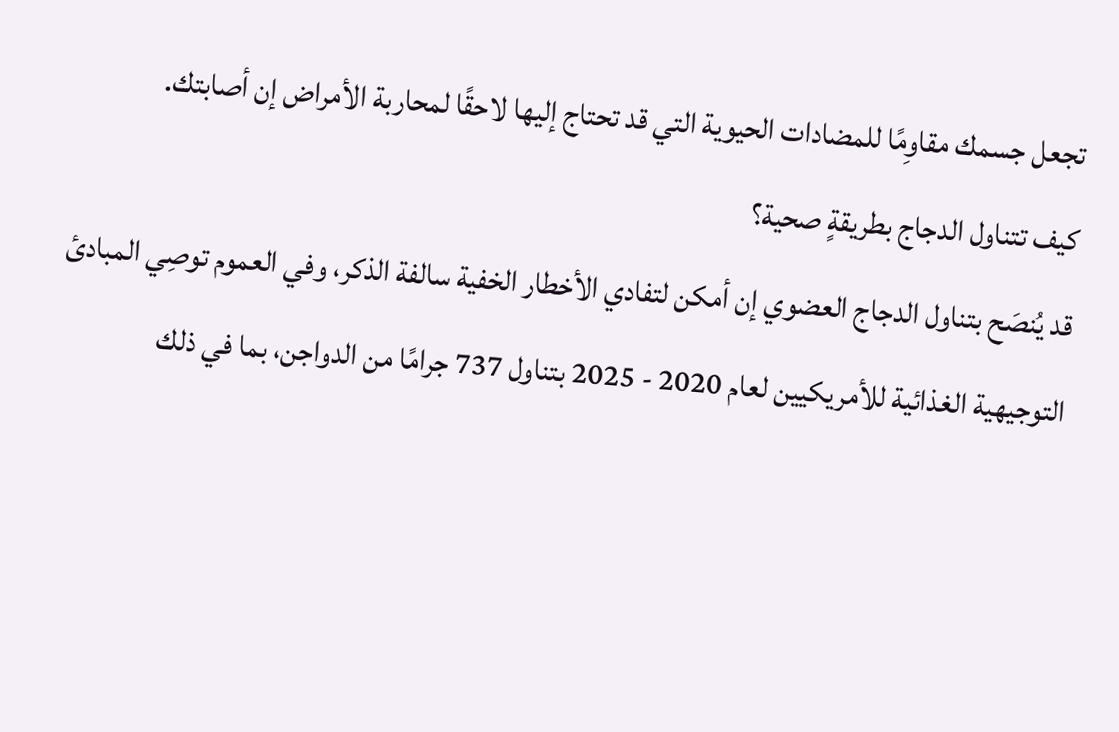تجعل جسمك مقاوِمًا للمضادات الحيوية التي قد تحتاج إليها لاحقًا لمحاربة الأمراض إن أصابتك.
كيف تتناول الدجاج بطريقةٍ صحية؟
قد يُنصَح بتناول الدجاج العضوي إن أمكن لتفادي الأخطار الخفية سالفة الذكر، وفي العموم توصِي المبادئ التوجيهية الغذائية للأمريكيين لعام 2020 - 2025 بتناول 737 جرامًا من الدواجن، بما في ذلك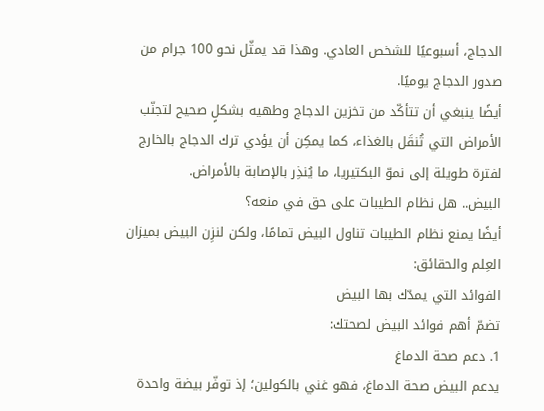الدجاج، أسبوعيًا للشخص العادي. وهذا قد يمثّل نحو 100 جرام من صدور الدجاج يوميًا.
أيضًا ينبغي أن تتأكّد من تخزين الدجاج وطهيه بشكلٍ صحيح لتجنّب الأمراض التي تُنقَل بالغذاء، كما يمكِن أن يؤدي ترك الدجاج بالخارج لفترة طويلة إلى نموّ البكتيريا، ما يُنذِر بالإصابة بالأمراض.
البيض.. هل نظام الطيبات على حق في منعه؟
أيضًا يمنع نظام الطيبات تناول البيض تمامًا، ولكن لنزِن البيض بميزان العِلم والحقائق:
الفوائد التي يمدّك بها البيض
تضمّ أهم فوائد البيض لصحتك:
1. دعم صحة الدماغ
يدعم البيض صحة الدماغ، فهو غني بالكولين؛ إذ توفّر بيضة واحدة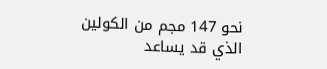نحو 147 مجم من الكولين الذي قد يساعد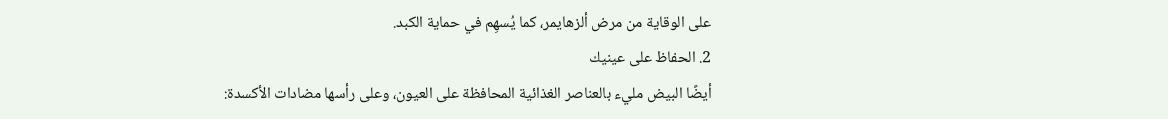على الوقاية من مرض ألزهايمر، كما يُسهِم في حماية الكبد.
2. الحفاظ على عينيك
أيضًا البيض مليء بالعناصر الغذائية المحافظة على العيون، وعلى رأسها مضادات الأكسدة: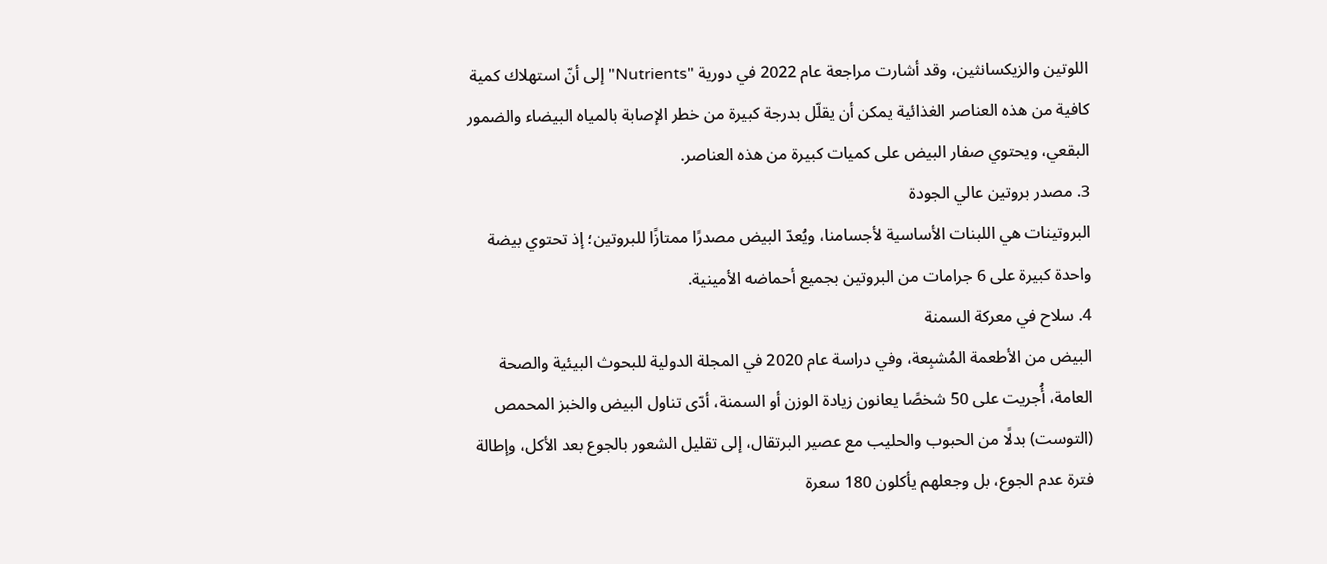اللوتين والزيكسانثين، وقد أشارت مراجعة عام 2022 في دورية "Nutrients" إلى أنّ استهلاك كمية كافية من هذه العناصر الغذائية يمكن أن يقلّل بدرجة كبيرة من خطر الإصابة بالمياه البيضاء والضمور البقعي، ويحتوي صفار البيض على كميات كبيرة من هذه العناصر.
3. مصدر بروتين عالي الجودة
البروتينات هي اللبنات الأساسية لأجسامنا، ويُعدّ البيض مصدرًا ممتازًا للبروتين؛ إذ تحتوي بيضة واحدة كبيرة على 6 جرامات من البروتين بجميع أحماضه الأمينية.
4. سلاح في معركة السمنة
البيض من الأطعمة المُشبِعة، وفي دراسة عام 2020 في المجلة الدولية للبحوث البيئية والصحة العامة، أُجريت على 50 شخصًا يعانون زيادة الوزن أو السمنة، أدّى تناول البيض والخبز المحمص (التوست) بدلًا من الحبوب والحليب مع عصير البرتقال، إلى تقليل الشعور بالجوع بعد الأكل، وإطالة فترة عدم الجوع، بل وجعلهم يأكلون 180 سعرة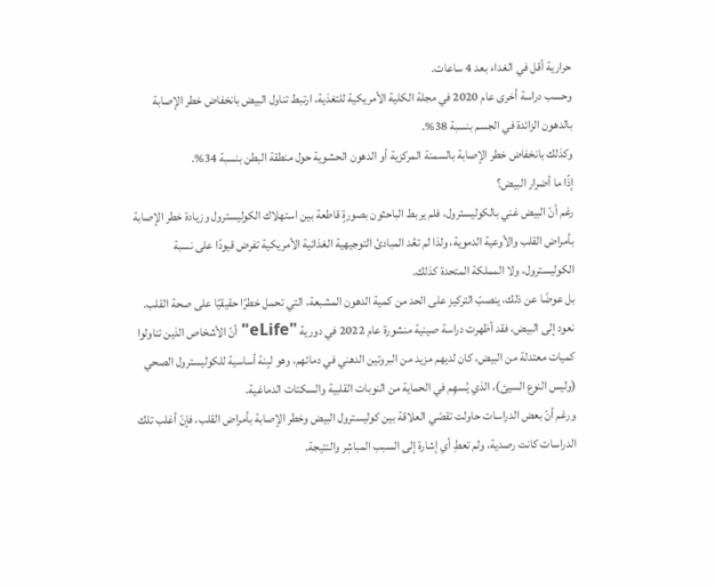حرارية أقل في الغداء بعد 4 ساعات.
وحسب دراسة أخرى عام 2020 في مجلة الكلية الأمريكية للتغذية، ارتبط تناول البيض بانخفاض خطر الإصابة بالدهون الزائدة في الجسم بنسبة 38%.
وكذلك بانخفاض خطر الإصابة بالسمنة المركزية أو الدهون الحشوية حول منطقة البطن بنسبة 34%.
إذًا ما أضرار البيض؟
رغم أنّ البيض غني بالكوليسترول، فلم يربط الباحثون بصورةٍ قاطعة بين استهلاك الكوليسترول وزيادة خطر الإصابة بأمراض القلب والأوعية الدموية، ولذا لم تعُد المبادئ التوجيهية الغذائية الأمريكية تفرض قيودًا على نسبة الكوليسترول، ولا المملكة المتحدة كذلك.
بل عوضًا عن ذلك، ينصبّ التركيز على الحد من كمية الدهون المشبعة، التي تحمل خطرًا حقيقيًا على صحة القلب.
نعود إلى البيض، فقد أظهرت دراسة صينية منشورة عام 2022 في دورية "eLife" أنّ الأشخاص الذين تناولوا كميات معتدلة من البيض، كان لديهم مزيد من البروتين الدهني في دمائهم، وهو لبِنة أساسية للكوليسترول الصحي (وليس النوع السيئ)، الذي يُسهِم في الحماية من النوبات القلبية والسكتات الدماغية.
ورغم أنّ بعض الدراسات حاولت تقصّي العلاقة بين كوليسترول البيض وخطر الإصابة بأمراض القلب، فإنّ أغلب تلك الدراسات كانت رصدية، ولم تعطِ أي إشارة إلى السبب المباشِر والنتيجة.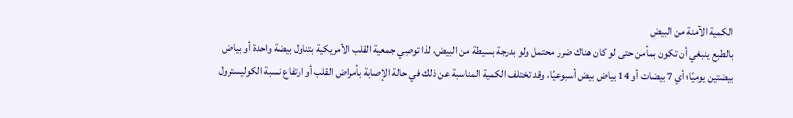الكمية الآمنة من البيض
بالطبع ينبغي أن تكون بمأمن حتى لو كان هناك ضرر محتمل ولو بدرجة بسيطة من البيض، لذا توصِي جمعية القلب الأمريكية بتناول بيضة واحدة أو بياض بيضتين يوميًا؛ أي 7 بيضات أو 14 بياض بيض أسبوعيًا، وقد تختلف الكمية المناسبة عن ذلك في حالة الإصابة بأمراض القلب أو ارتفاع نسبة الكوليسترول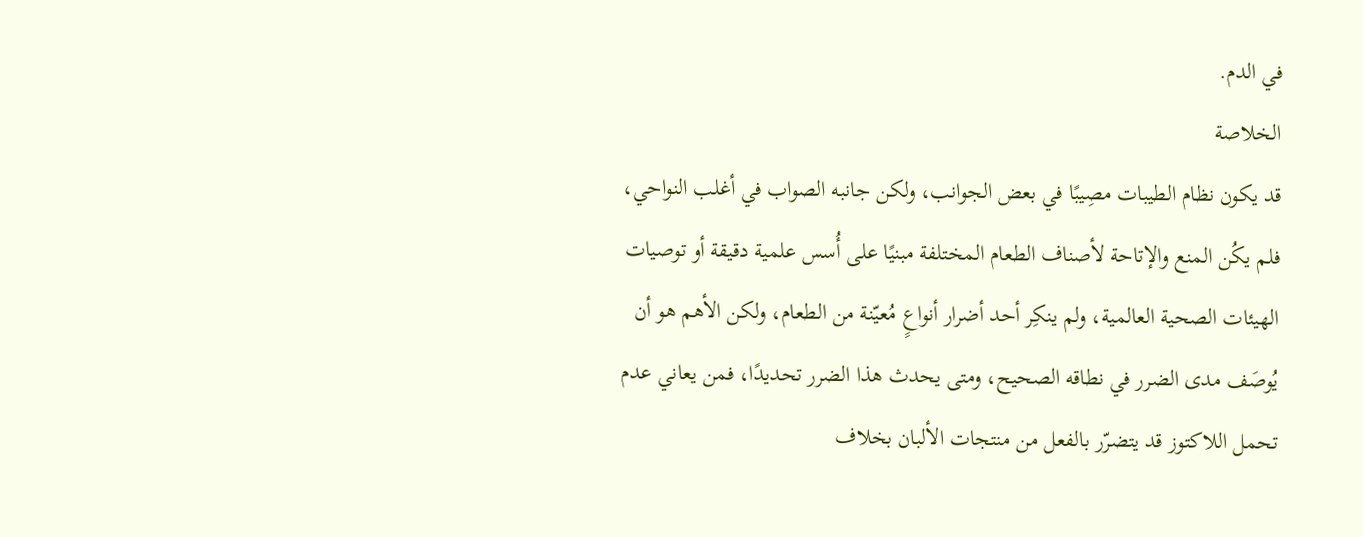في الدم.
الخلاصة
قد يكون نظام الطيبات مصِيبًا في بعض الجوانب، ولكن جانبه الصواب في أغلب النواحي، فلم يكُن المنع والإتاحة لأصناف الطعام المختلفة مبنيًا على أُسس علمية دقيقة أو توصيات الهيئات الصحية العالمية، ولم ينكِر أحد أضرار أنواعٍ مُعيّنة من الطعام، ولكن الأهم هو أن يُوصَف مدى الضرر في نطاقه الصحيح، ومتى يحدث هذا الضرر تحديدًا، فمن يعاني عدم تحمل اللاكتوز قد يتضرّر بالفعل من منتجات الألبان بخلاف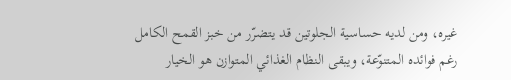غيره، ومن لديه حساسية الجلوتين قد يتضرّر من خبز القمح الكامل رغم فوائده المتنوّعة، ويبقى النظام الغذائي المتوازن هو الخيار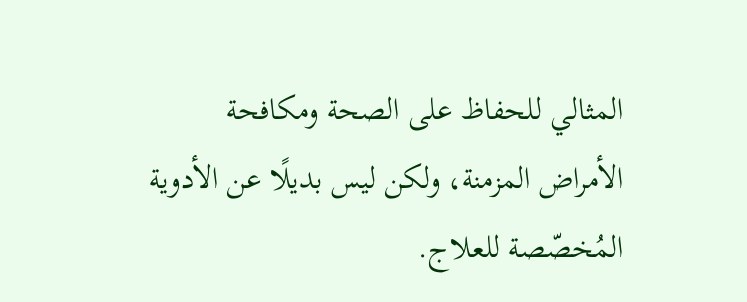المثالي للحفاظ على الصحة ومكافحة الأمراض المزمنة، ولكن ليس بديلًا عن الأدوية المُخصّصة للعلاج.